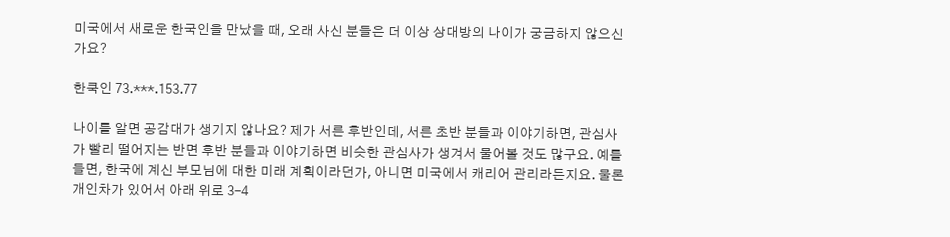미국에서 새로운 한국인을 만났을 때, 오래 사신 분들은 더 이상 상대방의 나이가 궁금하지 않으신가요?

한쿡인 73.***.153.77

나이를 알면 공감대가 생기지 않나요? 제가 서른 후반인데, 서른 초반 분들과 이야기하면, 관심사가 빨리 떨어지는 반면 후반 분들과 이야기하면 비슷한 관심사가 생겨서 물어볼 것도 많구요. 예를 들면, 한국에 계신 부모님에 대한 미래 계획이라던가, 아니면 미국에서 캐리어 관리라든지요. 물론 개인차가 있어서 아래 위로 3-4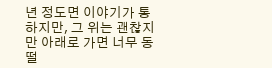년 정도면 이야기가 통하지만, 그 위는 괜찮지만 아래로 가면 너무 동떨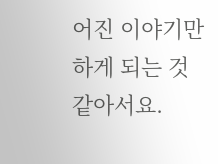어진 이야기만 하게 되는 것 같아서요.